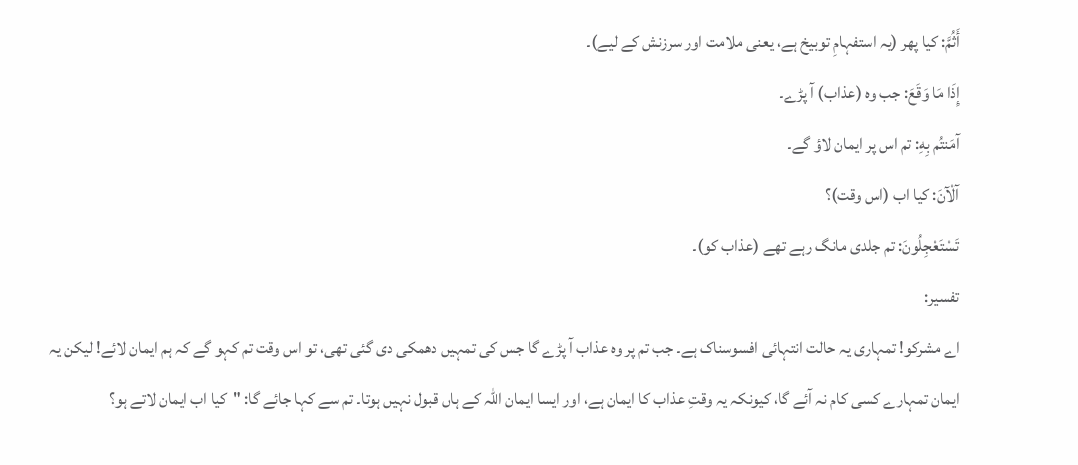أَثُمَّ: کیا پھر (یہ استفہامِ توبیخ ہے، یعنی ملامت اور سرزنش کے لیے)۔
إِذَا مَا وَقَعَ: جب وہ (عذاب) آ پڑے۔
آمَنتُم بِهِ: تم اس پر ایمان لاؤ گے۔
آلْآنَ: کیا اب (اس وقت)؟
تَسْتَعْجِلُونَ: تم جلدی مانگ رہے تھے (عذاب کو)۔
تفسیر:
اے مشرکو! تمہاری یہ حالت انتہائی افسوسناک ہے۔ جب تم پر وہ عذاب آ پڑے گا جس کی تمہیں دھمکی دی گئی تھی، تو اس وقت تم کہو گے کہ ہم ایمان لائے! لیکن یہ ایمان تمہارے کسی کام نہ آئے گا، کیونکہ یہ وقتِ عذاب کا ایمان ہے، اور ایسا ایمان اللہ کے ہاں قبول نہیں ہوتا۔ تم سے کہا جائے گا: "کیا اب ایمان لاتے ہو؟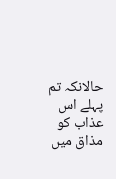حالانکہ تم پہلے اس عذاب کو مذاق میں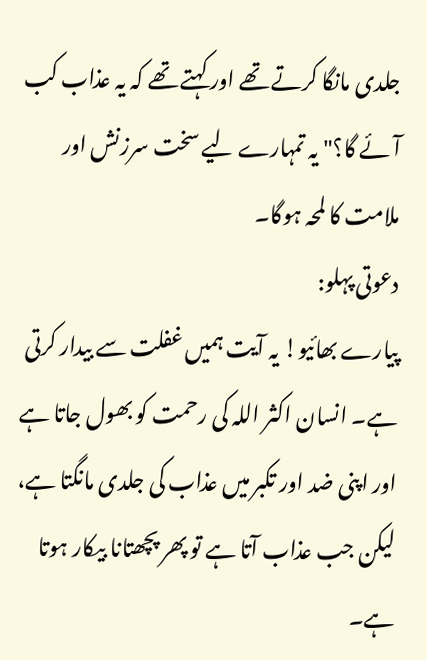جلدی مانگا کرتے تھے اور کہتے تھے کہ یہ عذاب کب آئے گا؟" یہ تمہارے لیے سخت سرزنش اور ملامت کا لمحہ ہوگا۔
دعوتی پہلو:
پیارے بھائیو! یہ آیت ہمیں غفلت سے بیدار کرتی ہے۔ انسان اکثر اللہ کی رحمت کو بھول جاتا ہے اور اپنی ضد اور تکبر میں عذاب کی جلدی مانگتا ہے، لیکن جب عذاب آتا ہے تو پھر پچھتانا بیکار ہوتا ہے۔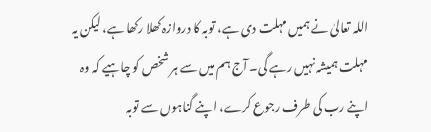اللہ تعالیٰ نے ہمیں مہلت دی ہے، توبہ کا دروازہ کھلا رکھا ہے، لیکن یہ مہلت ہمیشہ نہیں رہے گی۔ آج ہم میں سے ہر شخص کو چاہیے کہ وہ اپنے رب کی طرف رجوع کرے، اپنے گناہوں سے توبہ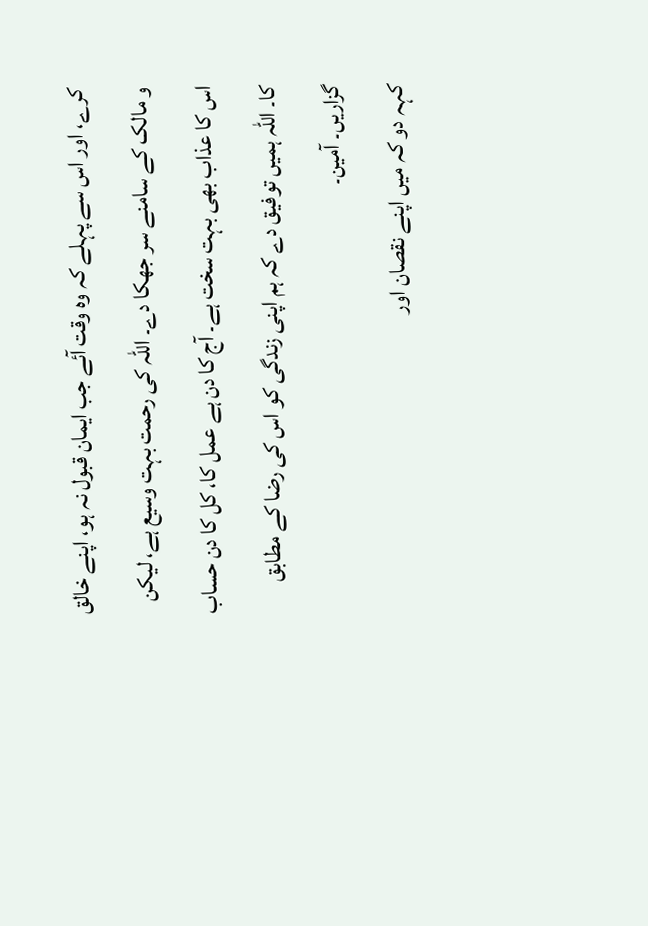کرے، اور اس سے پہلے کہ وہ وقت آئے جب ایمان قبول نہ ہو، اپنے خالق و مالک کے سامنے سر جھکا دے۔ اللہ کی رحمت بہت وسیع ہے، لیکن اس کا عذاب بھی بہت سخت ہے۔ آج کا دن ہے عمل کا، کل کا دن حساب کا۔ اللہ ہمیں توفیق دے کہ ہم اپنی زندگی کو اس کی رضا کے مطابق گزاریں۔ آمین۔
کہہ دو کہ میں اپنے نقصان اور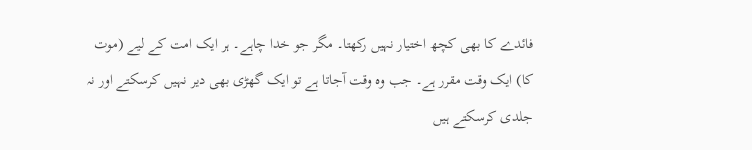فائدے کا بھی کچھ اختیار نہیں رکھتا۔ مگر جو خدا چاہے۔ ہر ایک امت کے لیے (موت کا) ایک وقت مقرر ہے۔ جب وہ وقت آجاتا ہے تو ایک گھڑی بھی دیر نہیں کرسکتے اور نہ جلدی کرسکتے ہیں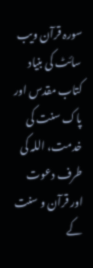سورہ قرآن ویب سائٹ کی بنیاد کتاب مقدس اور پاک سنت کی خدمت، اللہ کی طرف دعوت اور قرآن و سنت کے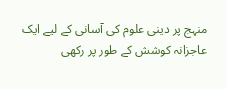منہج پر دینی علوم کی آسانی کے لیے ایک عاجزانہ کوشش کے طور پر رکھی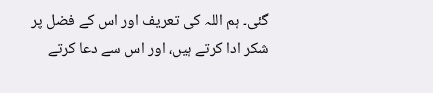گئی۔ ہم اللہ کی تعریف اور اس کے فضل پر شکر ادا کرتے ہیں، اور اس سے دعا کرتے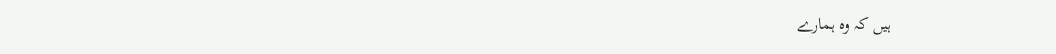ہیں کہ وہ ہمارے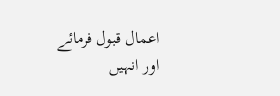اعمال قبول فرمائے اور انہیں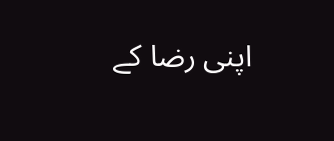اپنی رضا کے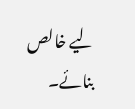لیے خالص بنائے۔